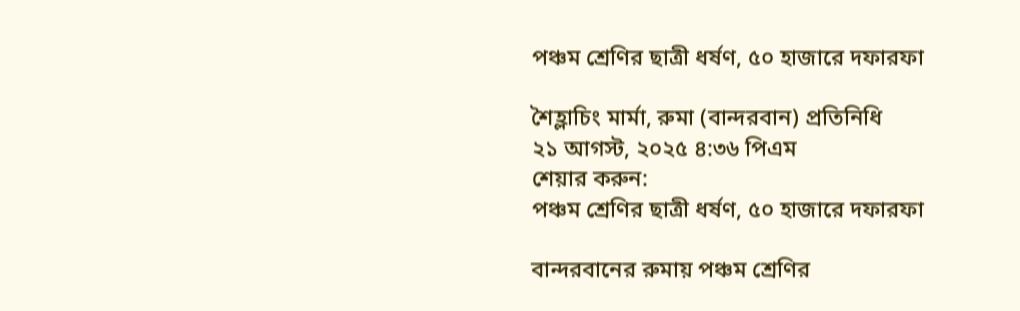পঞ্চম শ্রেণির ছাত্রী ধর্ষণ, ৫০ হাজারে দফারফা

শৈহ্লাচিং মার্মা, রুমা (বান্দরবান) প্রতিনিধি
২১ আগস্ট, ২০২৫ ৪:৩৬ পিএম
শেয়ার করুন:
পঞ্চম শ্রেণির ছাত্রী ধর্ষণ, ৫০ হাজারে দফারফা

বান্দরবানের রুমায় পঞ্চম শ্রেণির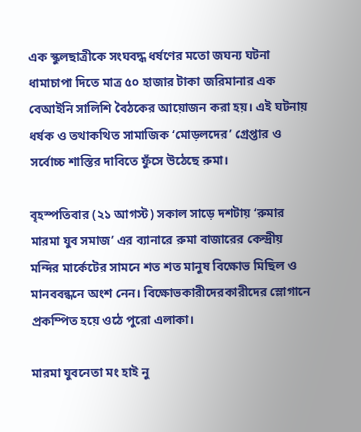এক স্কুলছাত্রীকে সংঘবদ্ধ ধর্ষণের মতো জঘন্য ঘটনা ধামাচাপা দিতে মাত্র ৫০ হাজার টাকা জরিমানার এক বেআইনি সালিশি বৈঠকের আয়োজন করা হয়। এই ঘটনায় ধর্ষক ও তথাকথিত সামাজিক ‘মোড়লদের’ গ্রেপ্তার ও সর্বোচ্চ শাস্তির দাবিতে ফুঁসে উঠেছে রুমা।

বৃহস্পতিবার (২১ আগস্ট) সকাল সাড়ে দশটায় ‘রুমার মারমা যুব সমাজ’ এর ব্যানারে রুমা বাজারের কেন্দ্রীয় মন্দির মার্কেটের সামনে শত শত মানুষ বিক্ষোভ মিছিল ও মানববন্ধনে অংশ নেন। বিক্ষোভকারীদেরকারীদের স্লোগানে প্রকম্পিত হয়ে ওঠে পুরো এলাকা।

মারমা যুবনেতা মং হাই নু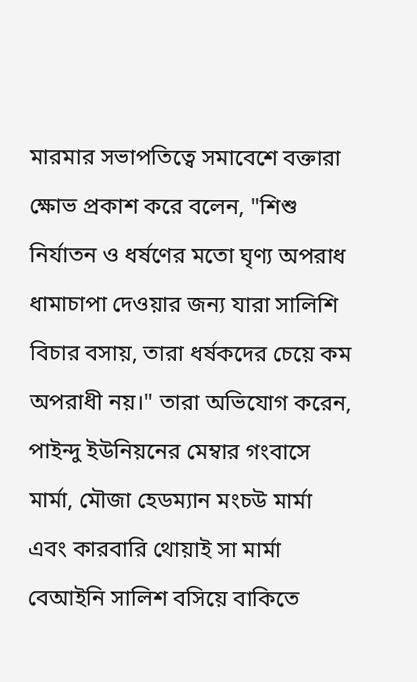মারমার সভাপতিত্বে সমাবেশে বক্তারা ক্ষোভ প্রকাশ করে বলেন, "শিশু নির্যাতন ও ধর্ষণের মতো ঘৃণ্য অপরাধ ধামাচাপা দেওয়ার জন্য যারা সালিশি বিচার বসায়, তারা ধর্ষকদের চেয়ে কম অপরাধী নয়।" তারা অভিযোগ করেন, পাইন্দু ইউনিয়নের মেম্বার গংবাসে মার্মা, মৌজা হেডম্যান মংচউ মার্মা এবং কারবারি থোয়াই সা মার্মা বেআইনি সালিশ বসিয়ে বাকিতে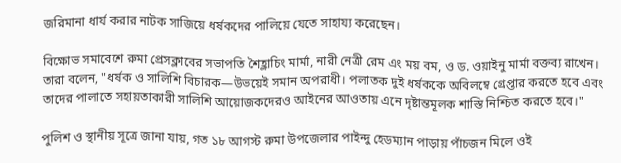জরিমানা ধার্য করার নাটক সাজিয়ে ধর্ষকদের পালিয়ে যেতে সাহায্য করেছেন।

বিক্ষোভ সমাবেশে রুমা প্রেসক্লাবের সভাপতি শৈহ্লাচিং মার্মা, নারী নেত্রী রেম এং ময় বম, ও ড. ওয়াইনু মার্মা বক্তব্য রাখেন। তারা বলেন, "ধর্ষক ও সালিশি বিচারক—উভয়েই সমান অপরাধী। পলাতক দুই ধর্ষককে অবিলম্বে গ্রেপ্তার করতে হবে এবং তাদের পালাতে সহায়তাকারী সালিশি আয়োজকদেরও আইনের আওতায় এনে দৃষ্টান্তমূলক শাস্তি নিশ্চিত করতে হবে।"

পুলিশ ও স্থানীয় সূত্রে জানা যায়, গত ১৮ আগস্ট রুমা উপজেলার পাইন্দু হেডম্যান পাড়ায় পাঁচজন মিলে ওই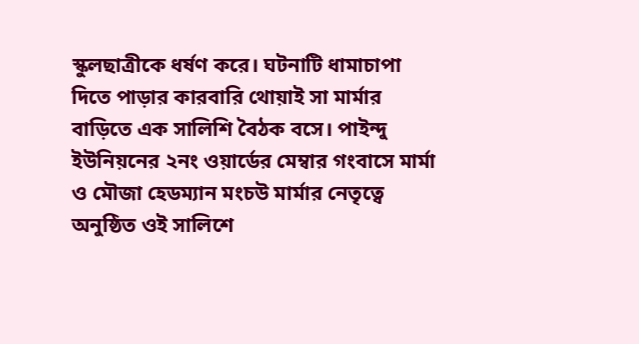স্কুলছাত্রীকে ধর্ষণ করে। ঘটনাটি ধামাচাপা দিতে পাড়ার কারবারি থোয়াই সা মার্মার বাড়িতে এক সালিশি বৈঠক বসে। পাইন্দু ইউনিয়নের ২নং ওয়ার্ডের মেম্বার গংবাসে মার্মা ও মৌজা হেডম্যান মংচউ মার্মার নেতৃত্বে অনুষ্ঠিত ওই সালিশে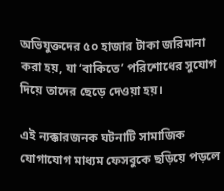অভিযুক্তদের ৫০ হাজার টাকা জরিমানা করা হয়, যা ‘বাকিতে’ পরিশোধের সুযোগ দিয়ে তাদের ছেড়ে দেওয়া হয়।

এই ন্যক্কারজনক ঘটনাটি সামাজিক যোগাযোগ মাধ্যম ফেসবুকে ছড়িয়ে পড়লে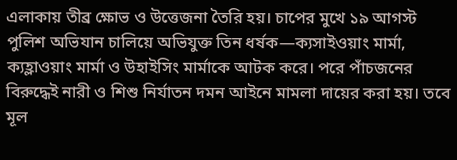এলাকায় তীব্র ক্ষোভ ও উত্তেজনা তৈরি হয়। চাপের মুখে ১৯ আগস্ট পুলিশ অভিযান চালিয়ে অভিযুক্ত তিন ধর্ষক—ক্যসাইওয়াং মার্মা, ক্যহ্লাওয়াং মার্মা ও উহাইসিং মার্মাকে আটক করে। পরে পাঁচজনের বিরুদ্ধেই নারী ও শিশু নির্যাতন দমন আইনে মামলা দায়ের করা হয়। তবে মূল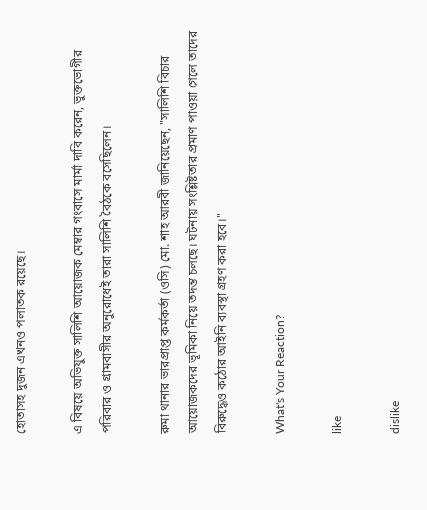হোতাসহ দুজন এখনও পলাতক রয়েছে।

এ বিষয়ে অভিযুক্ত সালিশি আয়োজক মেম্বার গংবাসে মার্মা দাবি করেন, ভুক্তভোগীর পরিবার ও গ্রামবাসীর অনুরোধেই তারা সালিশি বৈঠকে বসেছিলেন।

রুমা থানার ভারপ্রাপ্ত কর্মকর্তা (ওসি) মো. শাহ আরবী জানিয়েছেন, "সালিশি বিচার আয়োজকদের ভূমিকা নিয়ে তদন্ত চলছে। ঘটনায় সংশ্লিষ্টতার প্রমাণ পাওয়া গেলে তাদের বিরুদ্ধেও কঠোর আইনি ব্যবস্থা গ্রহণ করা হবে।"

What's Your Reaction?

like

dislike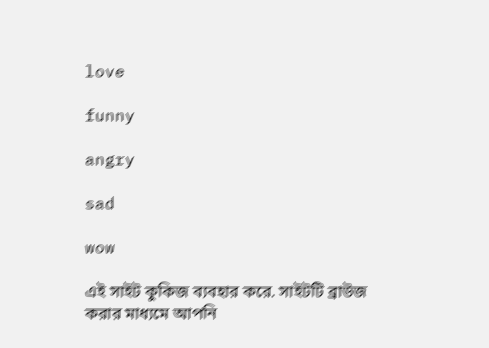love

funny

angry

sad

wow

এই সাইট কুকিজ ব্যবহার করে. সাইটটি ব্রাউজ করার মাধ্যমে আপনি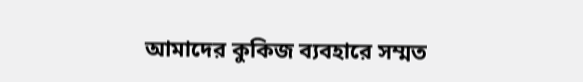আমাদের কুকিজ ব্যবহারে সম্মত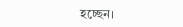হচ্ছেন।